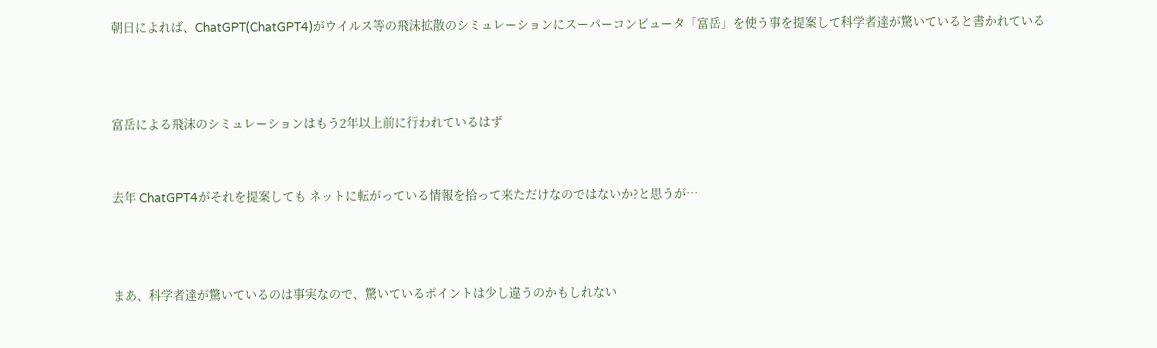朝日によれば、ChatGPT(ChatGPT4)がウイルス等の飛沫拡散のシミュレーションにスーパーコンピュータ「富岳」を使う事を提案して科学者達が驚いていると書かれている



富岳による飛沫のシミュレーションはもう2年以上前に行われているはず


去年 ChatGPT4がそれを提案しても ネットに転がっている情報を拾って来ただけなのではないか?と思うが…



まあ、科学者達が驚いているのは事実なので、驚いているポイントは少し違うのかもしれない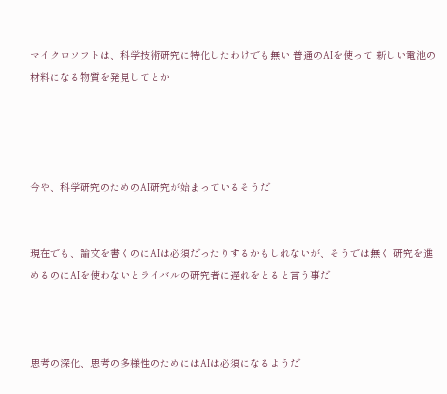マイクロソフトは、科学技術研究に特化したわけでも無い 普通のAIを使って 新しい電池の材料になる物質を発見してとか




今や、科学研究のためのAI研究が始まっているそうだ


現在でも、論文を書くのにAIは必須だったりするかもしれないが、そうでは無く 研究を進めるのにAIを使わないとライバルの研究者に遅れをとると言う事だ



思考の深化、思考の多様性のためにはAIは必須になるようだ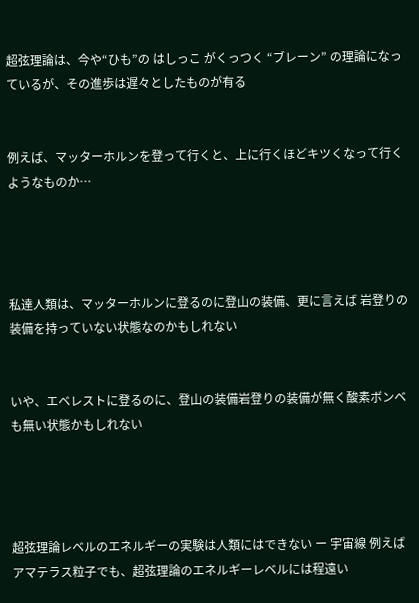超弦理論は、今や“ひも”の はしっこ がくっつく “ブレーン” の理論になっているが、その進歩は遅々としたものが有る


例えば、マッターホルンを登って行くと、上に行くほどキツくなって行くようなものか…




私達人類は、マッターホルンに登るのに登山の装備、更に言えば 岩登りの装備を持っていない状態なのかもしれない


いや、エベレストに登るのに、登山の装備岩登りの装備が無く酸素ボンベも無い状態かもしれない




超弦理論レベルのエネルギーの実験は人類にはできない ー 宇宙線 例えばアマテラス粒子でも、超弦理論のエネルギーレベルには程遠い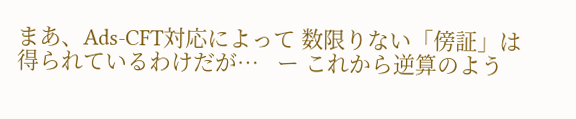まあ、Ads-CFT対応によって 数限りない「傍証」は得られているわけだが…   ー これから逆算のよう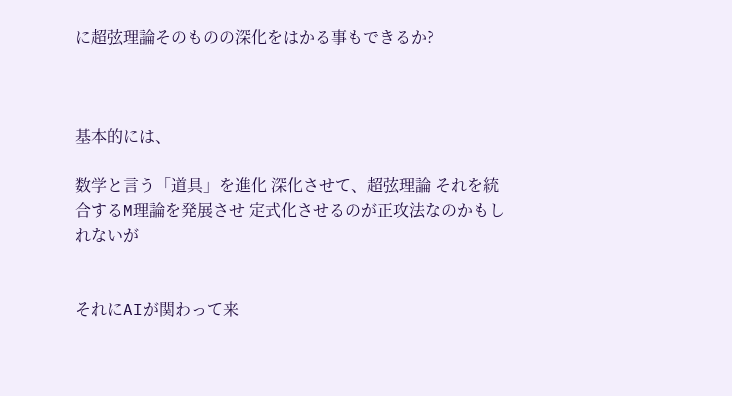に超弦理論そのものの深化をはかる事もできるか?



基本的には、

数学と言う「道具」を進化 深化させて、超弦理論 それを統合するM理論を発展させ 定式化させるのが正攻法なのかもしれないが


それにAIが関わって来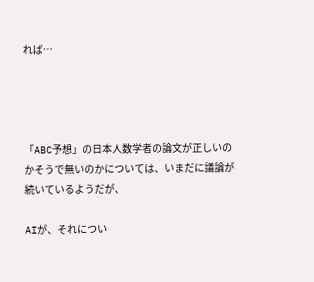れば…




「ABC予想」の日本人数学者の論文が正しいのかそうで無いのかについては、いまだに議論が続いているようだが、

AIが、それについ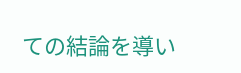ての結論を導い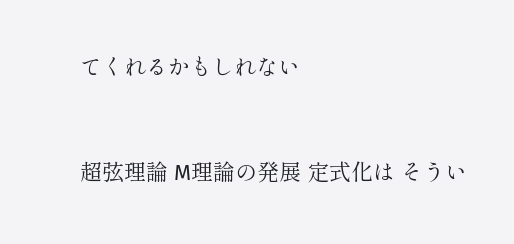てくれるかもしれない



超弦理論 M理論の発展 定式化は そうい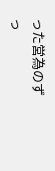った営為のずっ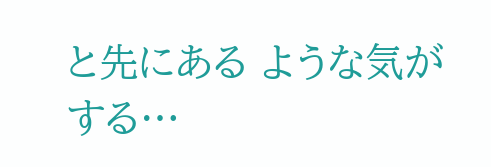と先にある ような気がする…